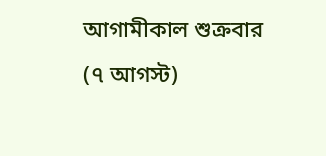আগামীকাল শুক্রবার (৭ আগস্ট)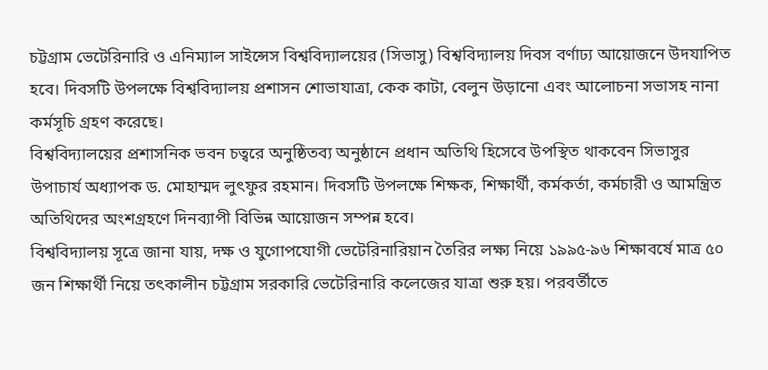চট্টগ্রাম ভেটেরিনারি ও এনিম্যাল সাইন্সেস বিশ্ববিদ্যালয়ের (সিভাসু) বিশ্ববিদ্যালয় দিবস বর্ণাঢ্য আয়োজনে উদযাপিত হবে। দিবসটি উপলক্ষে বিশ্ববিদ্যালয় প্রশাসন শোভাযাত্রা, কেক কাটা, বেলুন উড়ানো এবং আলোচনা সভাসহ নানা কর্মসূচি গ্রহণ করেছে।
বিশ্ববিদ্যালয়ের প্রশাসনিক ভবন চত্বরে অনুষ্ঠিতব্য অনুষ্ঠানে প্রধান অতিথি হিসেবে উপস্থিত থাকবেন সিভাসুর উপাচার্য অধ্যাপক ড. মোহাম্মদ লুৎফুর রহমান। দিবসটি উপলক্ষে শিক্ষক, শিক্ষার্থী, কর্মকর্তা, কর্মচারী ও আমন্ত্রিত অতিথিদের অংশগ্রহণে দিনব্যাপী বিভিন্ন আয়োজন সম্পন্ন হবে।
বিশ্ববিদ্যালয় সূত্রে জানা যায়, দক্ষ ও যুগোপযোগী ভেটেরিনারিয়ান তৈরির লক্ষ্য নিয়ে ১৯৯৫-৯৬ শিক্ষাবর্ষে মাত্র ৫০ জন শিক্ষার্থী নিয়ে তৎকালীন চট্টগ্রাম সরকারি ভেটেরিনারি কলেজের যাত্রা শুরু হয়। পরবর্তীতে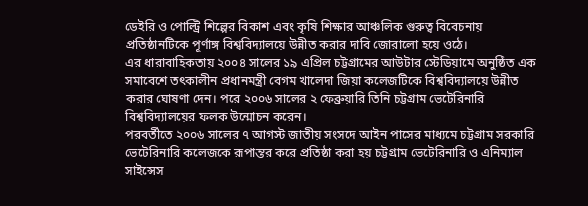ডেইরি ও পোল্ট্রি শিল্পের বিকাশ এবং কৃষি শিক্ষার আঞ্চলিক গুরুত্ব বিবেচনায় প্রতিষ্ঠানটিকে পূর্ণাঙ্গ বিশ্ববিদ্যালয়ে উন্নীত করার দাবি জোরালো হয়ে ওঠে।
এর ধারাবাহিকতায় ২০০৪ সালের ১৯ এপ্রিল চট্টগ্রামের আউটার স্টেডিয়ামে অনুষ্ঠিত এক সমাবেশে তৎকালীন প্রধানমন্ত্রী বেগম খালেদা জিয়া কলেজটিকে বিশ্ববিদ্যালয়ে উন্নীত করার ঘোষণা দেন। পরে ২০০৬ সালের ২ ফেব্রুয়ারি তিনি চট্টগ্রাম ভেটেরিনারি বিশ্ববিদ্যালয়ের ফলক উন্মোচন করেন।
পরবর্তীতে ২০০৬ সালের ৭ আগস্ট জাতীয় সংসদে আইন পাসের মাধ্যমে চট্টগ্রাম সরকারি ভেটেরিনারি কলেজকে রূপান্তর করে প্রতিষ্ঠা করা হয় চট্টগ্রাম ভেটেরিনারি ও এনিম্যাল সাইন্সেস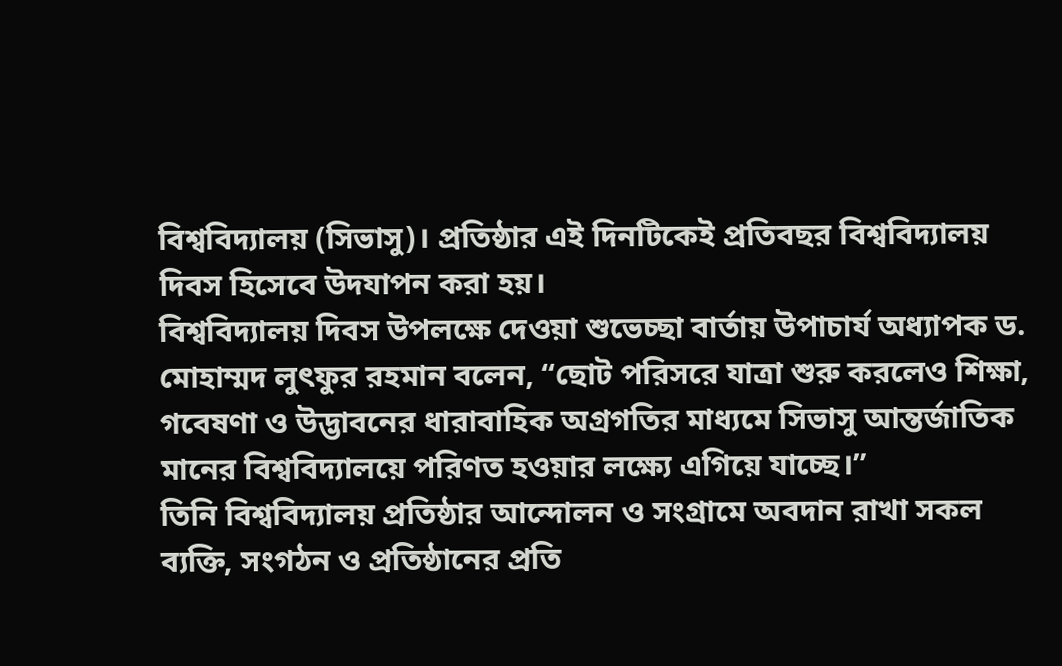বিশ্ববিদ্যালয় (সিভাসু)। প্রতিষ্ঠার এই দিনটিকেই প্রতিবছর বিশ্ববিদ্যালয় দিবস হিসেবে উদযাপন করা হয়।
বিশ্ববিদ্যালয় দিবস উপলক্ষে দেওয়া শুভেচ্ছা বার্তায় উপাচার্য অধ্যাপক ড. মোহাম্মদ লুৎফুর রহমান বলেন, “ছোট পরিসরে যাত্রা শুরু করলেও শিক্ষা, গবেষণা ও উদ্ভাবনের ধারাবাহিক অগ্রগতির মাধ্যমে সিভাসু আন্তর্জাতিক মানের বিশ্ববিদ্যালয়ে পরিণত হওয়ার লক্ষ্যে এগিয়ে যাচ্ছে।”
তিনি বিশ্ববিদ্যালয় প্রতিষ্ঠার আন্দোলন ও সংগ্রামে অবদান রাখা সকল ব্যক্তি, সংগঠন ও প্রতিষ্ঠানের প্রতি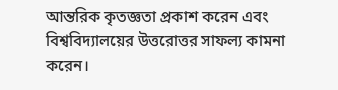আন্তরিক কৃতজ্ঞতা প্রকাশ করেন এবং বিশ্ববিদ্যালয়ের উত্তরোত্তর সাফল্য কামনা করেন।